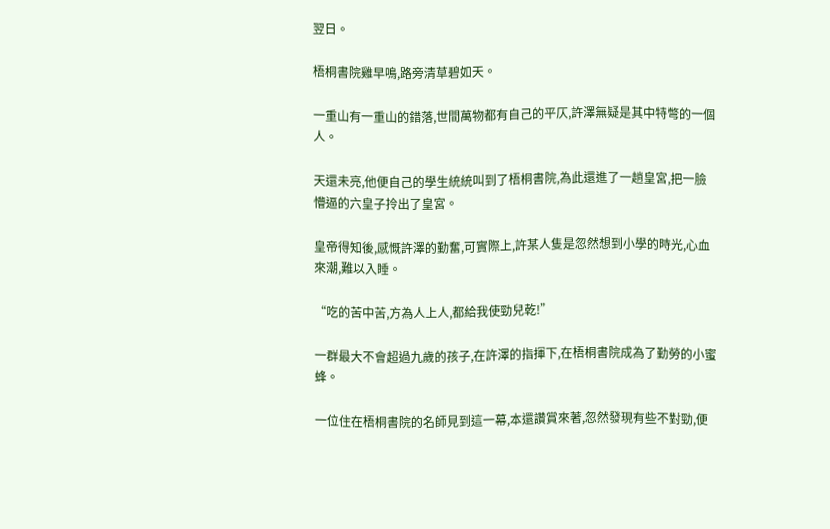翌日。

梧桐書院雞早鳴,路旁清草碧如天。

一重山有一重山的錯落,世間萬物都有自己的平仄,許澤無疑是其中特彆的一個人。

天還未亮,他便自己的學生統統叫到了梧桐書院,為此還進了一趟皇宮,把一臉懵逼的六皇子拎出了皇宮。

皇帝得知後,感慨許澤的勤奮,可實際上,許某人隻是忽然想到小學的時光,心血來潮,難以入睡。

“吃的苦中苦,方為人上人,都給我使勁兒乾!”

一群最大不會超過九歲的孩子,在許澤的指揮下,在梧桐書院成為了勤勞的小蜜蜂。

一位住在梧桐書院的名師見到這一幕,本還讚賞來著,忽然發現有些不對勁,便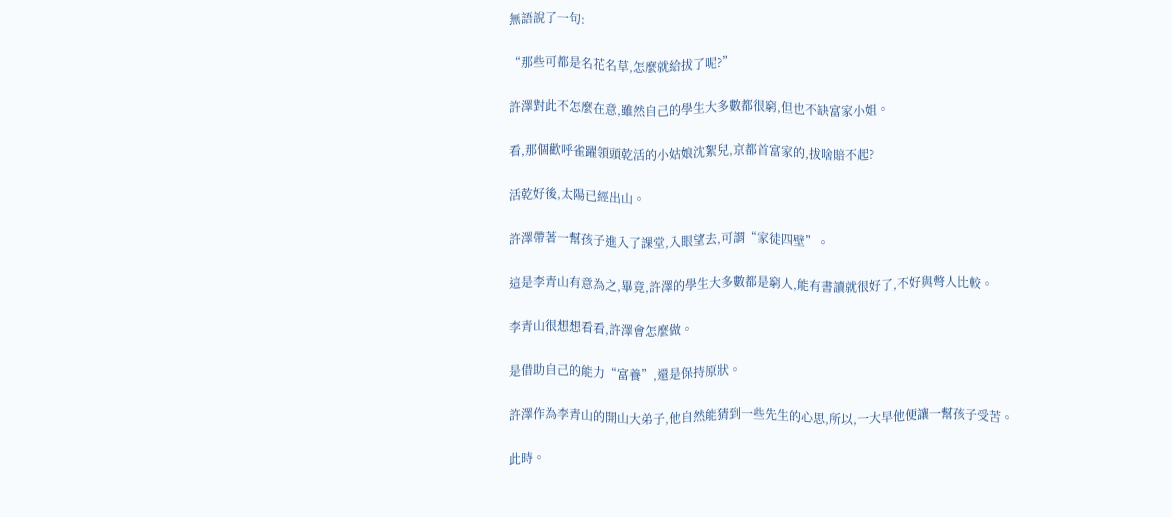無語說了一句:

“那些可都是名花名草,怎麼就給拔了呢?”

許澤對此不怎麼在意,雖然自己的學生大多數都很窮,但也不缺富家小姐。

看,那個歡呼雀躍領頭乾活的小姑娘沈絮兒,京都首富家的,拔啥賠不起?

活乾好後,太陽已經出山。

許澤帶著一幫孩子進入了課堂,入眼望去,可謂“家徒四壁”。

這是李青山有意為之,畢竟,許澤的學生大多數都是窮人,能有書讀就很好了,不好與彆人比較。

李青山很想想看看,許澤會怎麼做。

是借助自己的能力“富養”,還是保持原狀。

許澤作為李青山的開山大弟子,他自然能猜到一些先生的心思,所以,一大早他便讓一幫孩子受苦。

此時。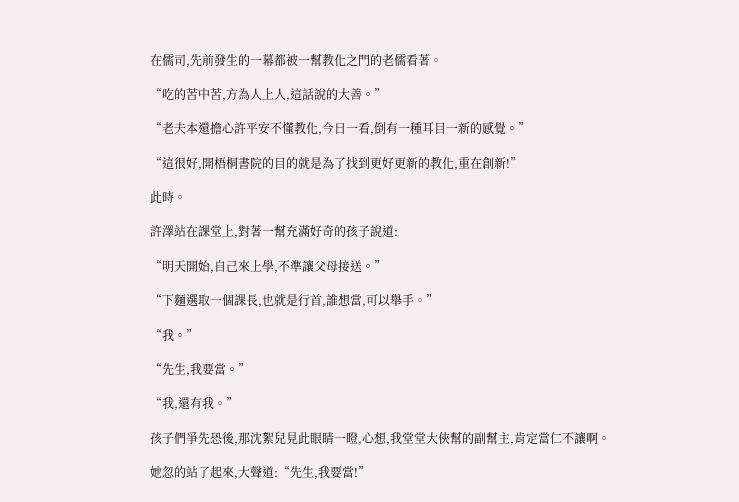在儒司,先前發生的一幕都被一幫教化之門的老儒看著。

“吃的苦中苦,方為人上人,這話說的大善。”

“老夫本還擔心許平安不懂教化,今日一看,倒有一種耳目一新的感覺。”

“這很好,開梧桐書院的目的就是為了找到更好更新的教化,重在創新!”

此時。

許澤站在課堂上,對著一幫充滿好奇的孩子說道:

“明天開始,自己來上學,不準讓父母接送。”

“下麵選取一個課長,也就是行首,誰想當,可以舉手。”

“我。”

“先生,我要當。”

“我,還有我。”

孩子們爭先恐後,那沈絮兒見此眼睛一瞪,心想,我堂堂大俠幫的副幫主,肯定當仁不讓啊。

她忽的站了起來,大聲道:“先生,我要當!”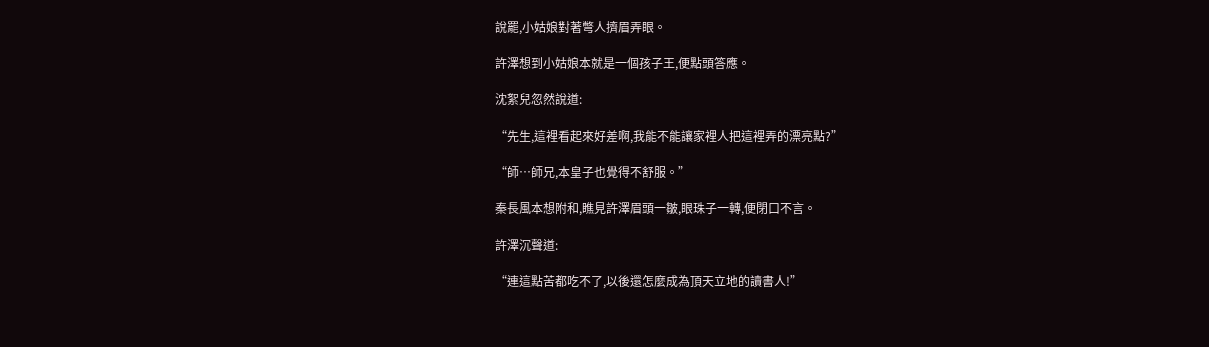說罷,小姑娘對著彆人擠眉弄眼。

許澤想到小姑娘本就是一個孩子王,便點頭答應。

沈絮兒忽然說道:

“先生,這裡看起來好差啊,我能不能讓家裡人把這裡弄的漂亮點?”

“師…師兄,本皇子也覺得不舒服。”

秦長風本想附和,瞧見許澤眉頭一皺,眼珠子一轉,便閉口不言。

許澤沉聲道:

“連這點苦都吃不了,以後還怎麼成為頂天立地的讀書人!”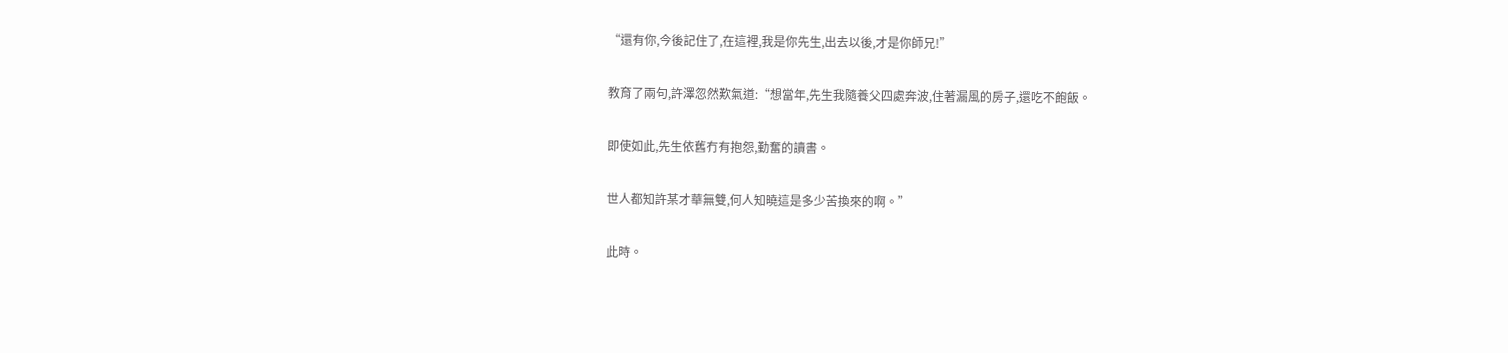“還有你,今後記住了,在這裡,我是你先生,出去以後,才是你師兄!”

教育了兩句,許澤忽然歎氣道:“想當年,先生我隨養父四處奔波,住著漏風的房子,還吃不飽飯。

即使如此,先生依舊冇有抱怨,勤奮的讀書。

世人都知許某才華無雙,何人知曉這是多少苦換來的啊。”

此時。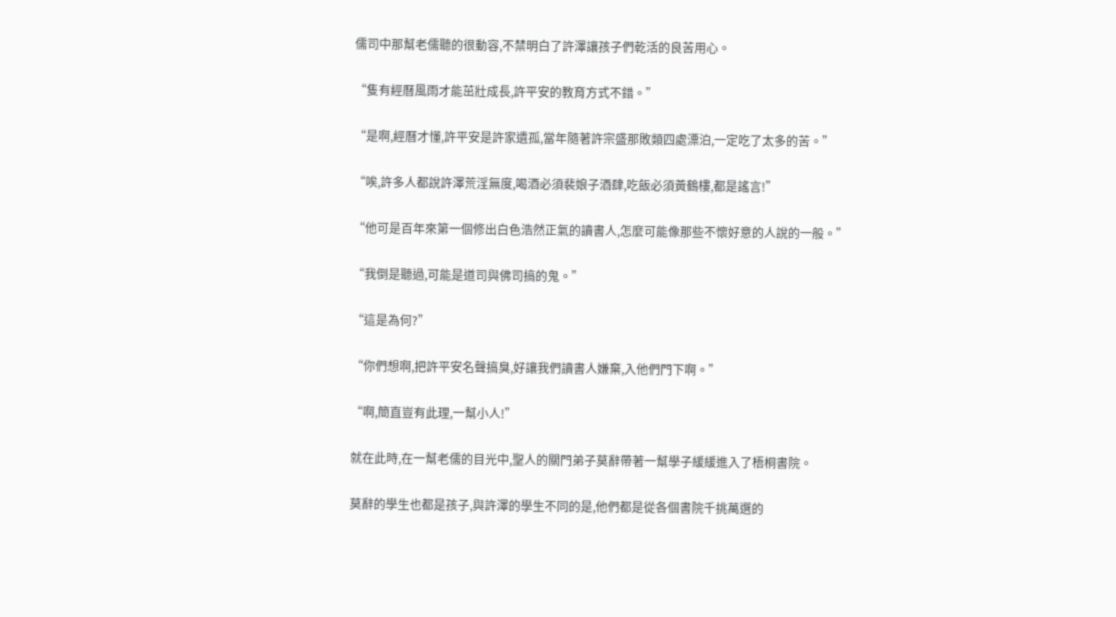儒司中那幫老儒聽的很動容,不禁明白了許澤讓孩子們乾活的良苦用心。

“隻有經曆風雨才能茁壯成長,許平安的教育方式不錯。”

“是啊,經曆才懂,許平安是許家遺孤,當年隨著許宗盛那敗類四處漂泊,一定吃了太多的苦。”

“唉,許多人都說許澤荒淫無度,喝酒必須裴娘子酒肆,吃飯必須黃鶴樓,都是謠言!”

“他可是百年來第一個修出白色浩然正氣的讀書人,怎麼可能像那些不懷好意的人說的一般。”

“我倒是聽過,可能是道司與佛司搞的鬼。”

“這是為何?”

“你們想啊,把許平安名聲搞臭,好讓我們讀書人嫌棄,入他們門下啊。”

“啊,簡直豈有此理,一幫小人!”

就在此時,在一幫老儒的目光中,聖人的關門弟子莫辭帶著一幫學子緩緩進入了梧桐書院。

莫辭的學生也都是孩子,與許澤的學生不同的是,他們都是從各個書院千挑萬選的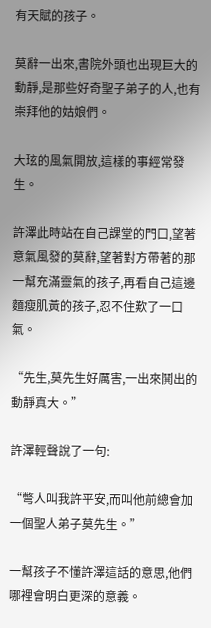有天賦的孩子。

莫辭一出來,書院外頭也出現巨大的動靜,是那些好奇聖子弟子的人,也有崇拜他的姑娘們。

大玹的風氣開放,這樣的事經常發生。

許澤此時站在自己課堂的門口,望著意氣風發的莫辭,望著對方帶著的那一幫充滿靈氣的孩子,再看自己這邊麵瘦肌黃的孩子,忍不住歎了一口氣。

“先生,莫先生好厲害,一出來鬨出的動靜真大。”

許澤輕聲說了一句:

“彆人叫我許平安,而叫他前總會加一個聖人弟子莫先生。”

一幫孩子不懂許澤這話的意思,他們哪裡會明白更深的意義。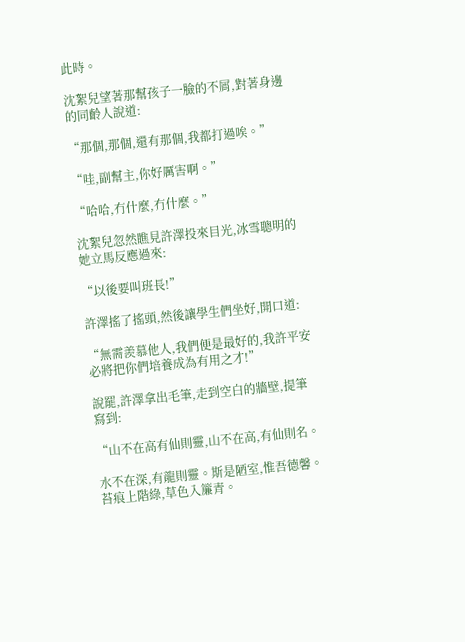此時。

沈絮兒望著那幫孩子一臉的不屑,對著身邊的同齡人說道:

“那個,那個,還有那個,我都打過唉。”

“哇,副幫主,你好厲害啊。”

“哈哈,冇什麼,冇什麼。”

沈絮兒忽然瞧見許澤投來目光,冰雪聰明的她立馬反應過來:

“以後要叫班長!”

許澤搖了搖頭,然後讓學生們坐好,開口道:

“無需羨慕他人,我們便是最好的,我許平安必將把你們培養成為有用之才!”

說罷,許澤拿出毛筆,走到空白的牆壁,提筆寫到:

“山不在高有仙則靈,山不在高,有仙則名。

水不在深,有龍則靈。斯是陋室,惟吾德馨。苔痕上階綠,草色入簾青。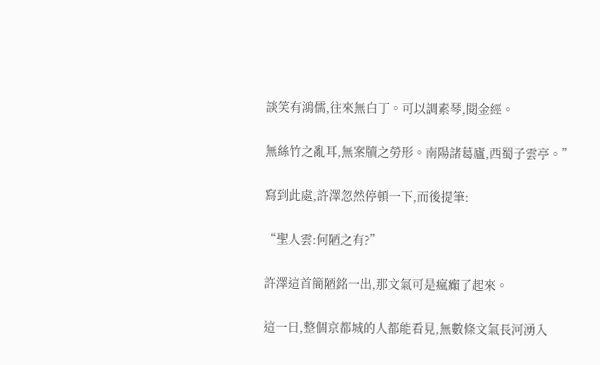談笑有鴻儒,往來無白丁。可以調素琴,閱金經。

無絲竹之亂耳,無案牘之勞形。南陽諸葛廬,西蜀子雲亭。”

寫到此處,許澤忽然停頓一下,而後提筆:

“聖人雲:何陋之有?”

許澤這首簡陋銘一出,那文氣可是瘋癲了起來。

這一日,整個京都城的人都能看見,無數條文氣長河湧入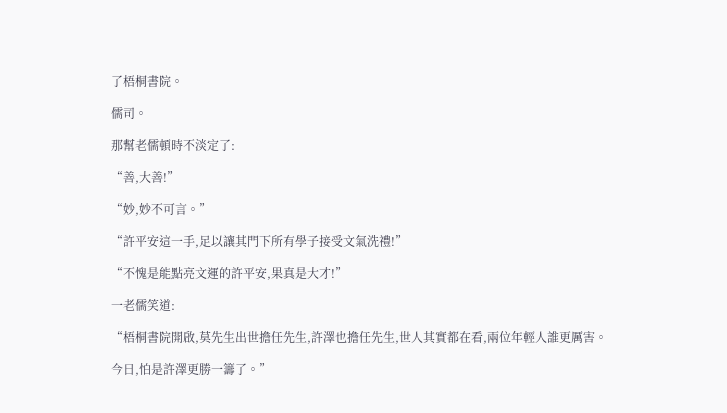了梧桐書院。

儒司。

那幫老儒頓時不淡定了:

“善,大善!”

“妙,妙不可言。”

“許平安這一手,足以讓其門下所有學子接受文氣洗禮!”

“不愧是能點亮文運的許平安,果真是大才!”

一老儒笑道:

“梧桐書院開啟,莫先生出世擔任先生,許澤也擔任先生,世人其實都在看,兩位年輕人誰更厲害。

今日,怕是許澤更勝一籌了。”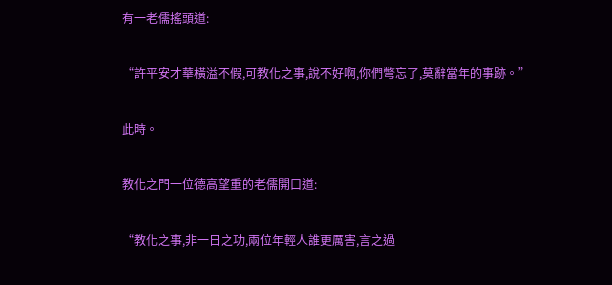有一老儒搖頭道:

“許平安才華橫溢不假,可教化之事,說不好啊,你們彆忘了,莫辭當年的事跡。”

此時。

教化之門一位德高望重的老儒開口道:

“教化之事,非一日之功,兩位年輕人誰更厲害,言之過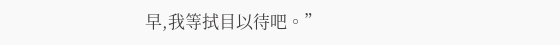早,我等拭目以待吧。”